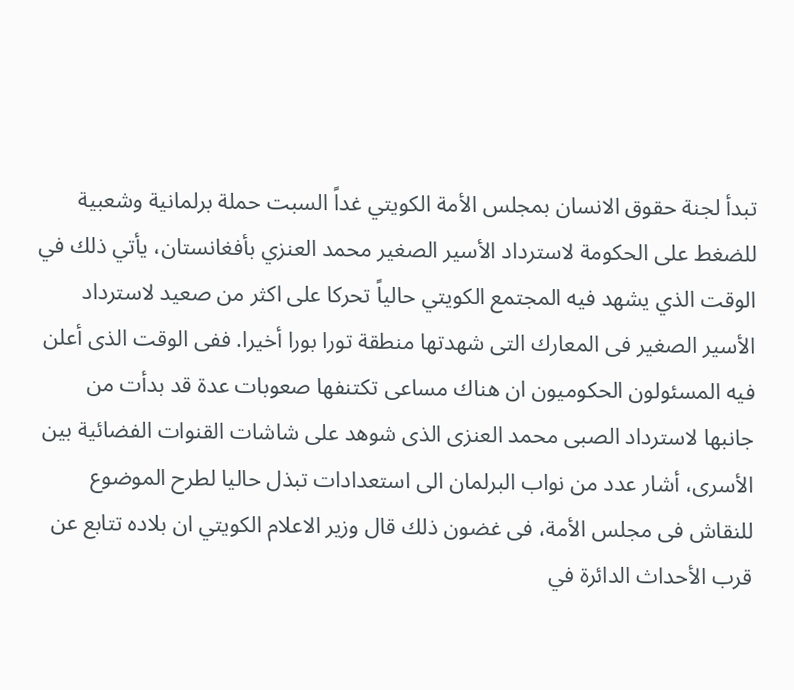تبدأ لجنة حقوق الانسان بمجلس الأمة الكويتي غداً السبت حملة برلمانية وشعبية للضغط على الحكومة لاسترداد الأسير الصغير محمد العنزي بأفغانستان، يأتي ذلك في الوقت الذي يشهد فيه المجتمع الكويتي حالياً تحركا على اكثر من صعيد لاسترداد الأسير الصغير فى المعارك التى شهدتها منطقة تورا بورا أخيرا. ففى الوقت الذى أعلن فيه المسئولون الحكوميون ان هناك مساعى تكتنفها صعوبات عدة قد بدأت من جانبها لاسترداد الصبى محمد العنزى الذى شوهد على شاشات القنوات الفضائية بين الأسرى، أشار عدد من نواب البرلمان الى استعدادات تبذل حاليا لطرح الموضوع للنقاش فى مجلس الأمة، فى غضون ذلك قال وزير الاعلام الكويتي ان بلاده تتابع عن قرب الأحداث الدائرة في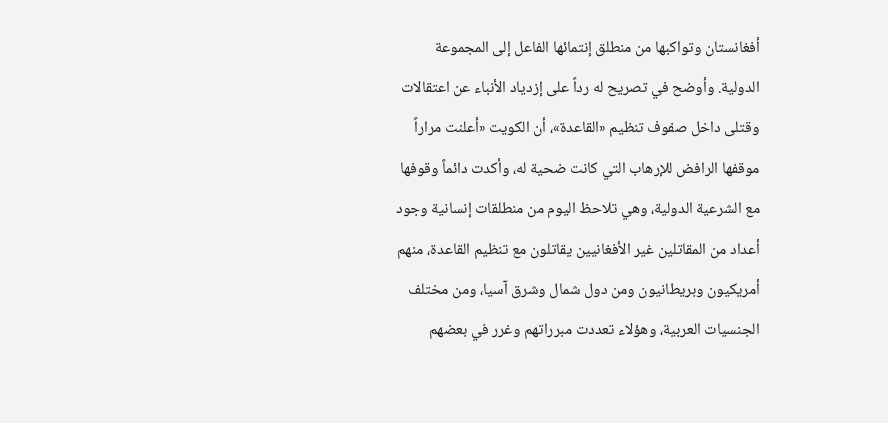أفغانستان وتواكبها من منطلق إنتمائها الفاعل إلى المجموعة الدولية. وأوضح في تصريح له رداً على إزدياد الأنباء عن اعتقالات وقتلى داخل صفوف تنظيم «القاعدة»، أن الكويت «أعلنت مراراً موقفها الرافض للإرهاب التي كانت ضحية له، وأكدت دائماً وقوفها مع الشرعية الدولية، وهي تلاحظ اليوم من منطلقات إنسانية وجود أعداد من المقاتلين غير الأفغانيين يقاتلون مع تنظيم القاعدة، منهم أمريكيون وبريطانيون ومن دول شمال وشرق آسيا، ومن مختلف الجنسيات العربية، وهؤلاء تعددت مبرراتهم وغرر في بعضهم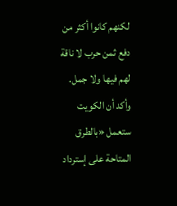لكنهم كانوا أكثر من دفع ثمن حرب لا ناقة لهم فيها ولا جمل. وأكد أن الكويت ستعمل «بالطرق المتاحة على إسترداد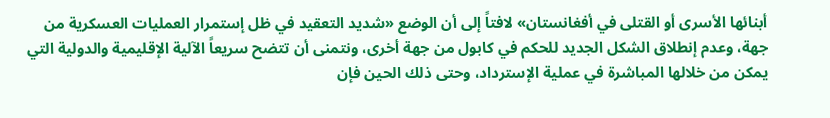أبنائها الأسرى أو القتلى في أفغانستان» لافتاً إلى أن الوضع «شديد التعقيد في ظل إستمرار العمليات العسكرية من جهة، وعدم إنطلاق الشكل الجديد للحكم في كابول من جهة أخرى، ونتمنى أن تتضح سريعاً الآلية الإقليمية والدولية التي يمكن من خلالها المباشرة في عملية الإسترداد، وحتى ذلك الحين فإن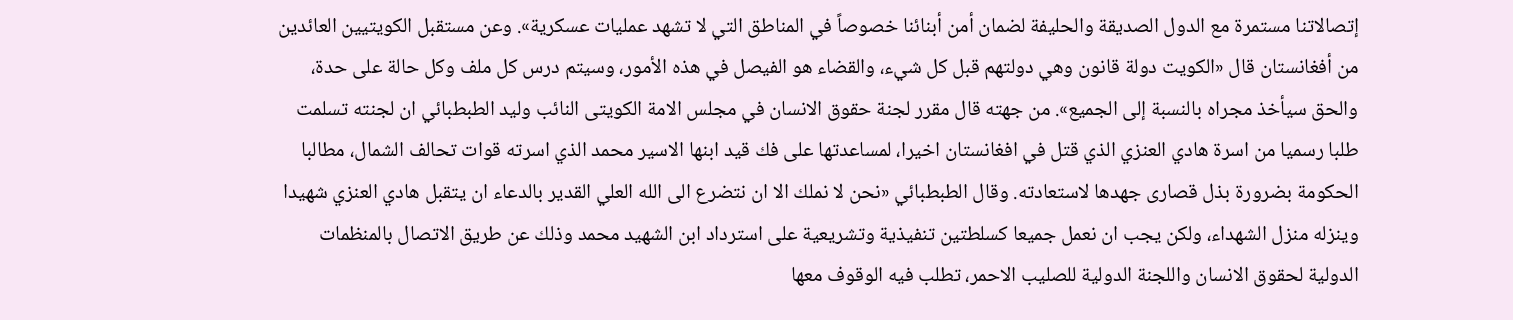إتصالاتنا مستمرة مع الدول الصديقة والحليفة لضمان أمن أبنائنا خصوصاً في المناطق التي لا تشهد عمليات عسكرية». وعن مستقبل الكويتيين العائدين من أفغانستان قال «الكويت دولة قانون وهي دولتهم قبل كل شيء، والقضاء هو الفيصل في هذه الأمور، وسيتم درس كل ملف وكل حالة على حدة، والحق سيأخذ مجراه بالنسبة إلى الجميع». من جهته قال مقرر لجنة حقوق الانسان في مجلس الامة الكويتى النائب وليد الطبطبائي ان لجنته تسلمت طلبا رسميا من اسرة هادي العنزي الذي قتل في افغانستان اخيرا، لمساعدتها على فك قيد ابنها الاسير محمد الذي اسرته قوات تحالف الشمال، مطالبا الحكومة بضرورة بذل قصارى جهدها لاستعادته. وقال الطبطبائي «نحن لا نملك الا ان نتضرع الى الله العلي القدير بالدعاء ان يتقبل هادي العنزي شهيدا وينزله منزل الشهداء، ولكن يجب ان نعمل جميعا كسلطتين تنفيذية وتشريعية على استرداد ابن الشهيد محمد وذلك عن طريق الاتصال بالمنظمات الدولية لحقوق الانسان واللجنة الدولية للصليب الاحمر، تطلب فيه الوقوف معها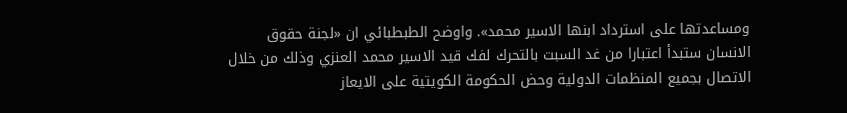ومساعدتها على استرداد ابنها الاسير محمد». واوضح الطبطبائي ان «لجنة حقوق الانسان ستبدأ اعتبارا من غد السبت بالتحرك لفك قيد الاسير محمد العنزي وذلك من خلال الاتصال بجميع المنظمات الدولية وحض الحكومة الكويتية على الايعاز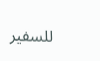للسفير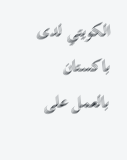الكويتي لدى باكستان بالعمل على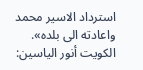استرداد الاسير محمد واعادته الى بلده». الكويت أنور الياسين: